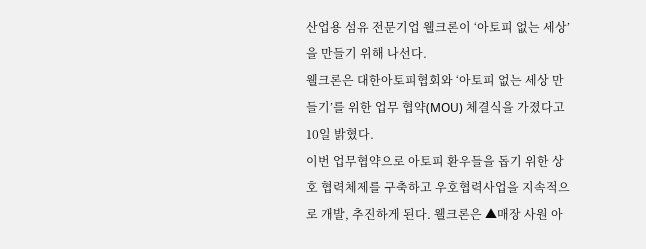산업용 섬유 전문기업 웰크론이 ‘아토피 없는 세상’을 만들기 위해 나선다.
웰크론은 대한아토피협회와 ‘아토피 없는 세상 만들기’를 위한 업무 협약(MOU) 체결식을 가졌다고 10일 밝혔다.
이번 업무협약으로 아토피 환우들을 돕기 위한 상호 협력체제를 구축하고 우호협력사업을 지속적으로 개발, 추진하게 된다. 웰크론은 ▲매장 사원 아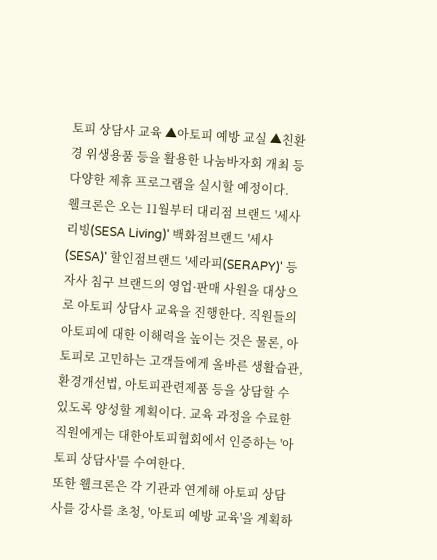토피 상담사 교육 ▲아토피 예방 교실 ▲친환경 위생용품 등을 활용한 나눔바자회 개최 등 다양한 제휴 프로그램을 실시할 예정이다.
웰크론은 오는 11월부터 대리점 브랜드 '세사리빙(SESA Living)' 백화점브랜드 '세사(SESA)' 할인점브랜드 '세라피(SERAPY)' 등 자사 침구 브랜드의 영업·판매 사원을 대상으로 아토피 상담사 교육을 진행한다. 직원들의 아토피에 대한 이해력을 높이는 것은 물론, 아토피로 고민하는 고객들에게 올바른 생활습관, 환경개선법, 아토피관련제품 등을 상담할 수 있도록 양성할 계획이다. 교육 과정을 수료한 직원에게는 대한아토피협회에서 인증하는 '아토피 상담사'를 수여한다.
또한 웰크론은 각 기관과 연계해 아토피 상담사를 강사를 초청, '아토피 예방 교육'을 계획하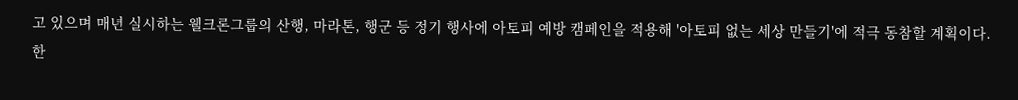고 있으며 매년 실시하는 웰크론그룹의 산행, 마라톤, 행군 등 정기 행사에 아토피 예방 캠페인을 적용해 '아토피 없는 세상 만들기'에 적극 동참할 계획이다.
한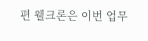편 웰크론은 이번 업무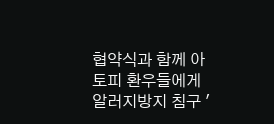협약식과 함께 아토피 환우들에게 알러지방지 침구 '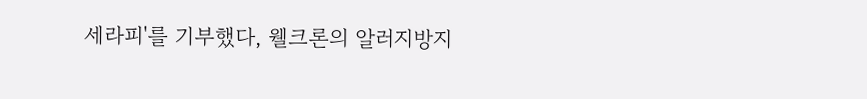세라피'를 기부했다, 웰크론의 알러지방지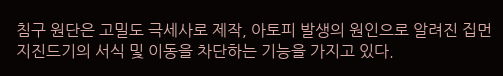침구 원단은 고밀도 극세사로 제작, 아토피 발생의 원인으로 알려진 집먼지진드기의 서식 및 이동을 차단하는 기능을 가지고 있다.